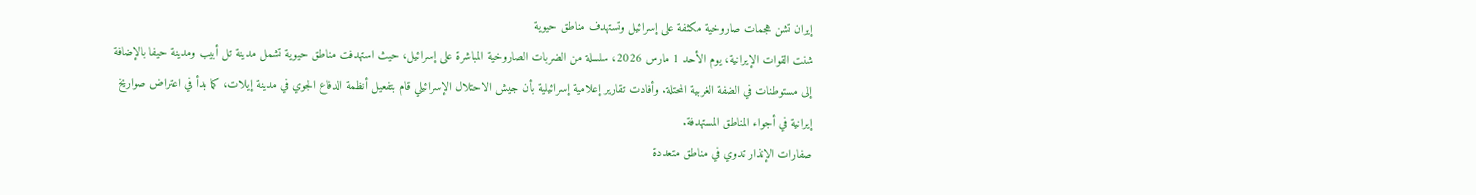إيران تشن هجمات صاروخية مكثفة على إسرائيل وتستهدف مناطق حيوية
شنت القوات الإيرانية، يوم الأحد 1 مارس 2026، سلسلة من الضربات الصاروخية المباشرة على إسرائيل، حيث استهدفت مناطق حيوية تشمل مدينة تل أبيب ومدينة حيفا بالإضافة إلى مستوطنات في الضفة الغربية المحتلة. وأفادت تقارير إعلامية إسرائيلية بأن جيش الاحتلال الإسرائيلي قام بتفعيل أنظمة الدفاع الجوي في مدينة إيلات، كما بدأ في اعتراض صواريخ إيرانية في أجواء المناطق المستهدفة.
صفارات الإنذار تدوي في مناطق متعددة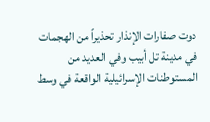دوت صفارات الإنذار تحذيراً من الهجمات في مدينة تل أبيب وفي العديد من المستوطنات الإسرائيلية الواقعة في وسط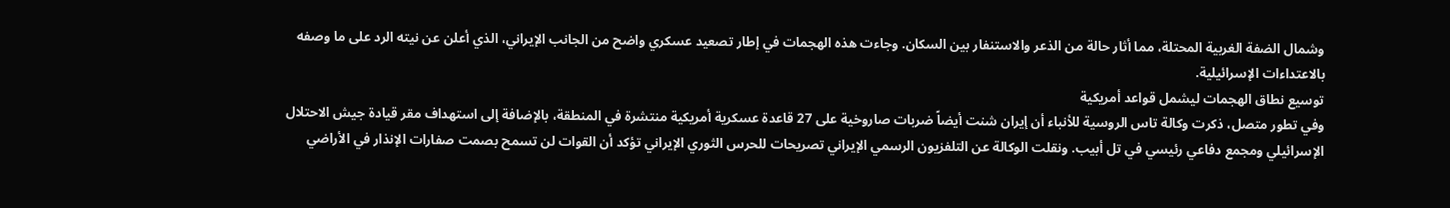وشمال الضفة الغربية المحتلة، مما أثار حالة من الذعر والاستنفار بين السكان. وجاءت هذه الهجمات في إطار تصعيد عسكري واضح من الجانب الإيراني، الذي أعلن عن نيته الرد على ما وصفه بالاعتداءات الإسرائيلية.
توسيع نطاق الهجمات ليشمل قواعد أمريكية
وفي تطور متصل، ذكرت وكالة تاس الروسية للأنباء أن إيران شنت أيضاً ضربات صاروخية على 27 قاعدة عسكرية أمريكية منتشرة في المنطقة، بالإضافة إلى استهداف مقر قيادة جيش الاحتلال الإسرائيلي ومجمع دفاعي رئيسي في تل أبيب. ونقلت الوكالة عن التلفزيون الرسمي الإيراني تصريحات للحرس الثوري الإيراني تؤكد أن القوات لن تسمح بصمت صفارات الإنذار في الأراضي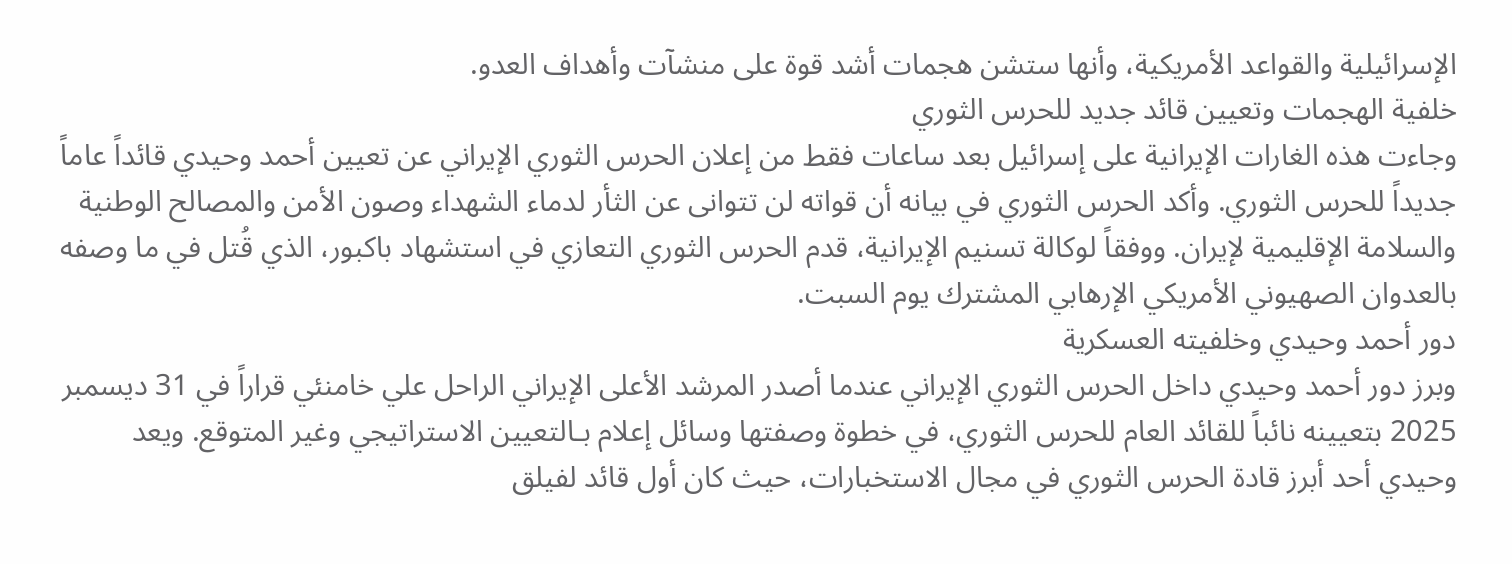الإسرائيلية والقواعد الأمريكية، وأنها ستشن هجمات أشد قوة على منشآت وأهداف العدو.
خلفية الهجمات وتعيين قائد جديد للحرس الثوري
وجاءت هذه الغارات الإيرانية على إسرائيل بعد ساعات فقط من إعلان الحرس الثوري الإيراني عن تعيين أحمد وحيدي قائداً عاماً جديداً للحرس الثوري. وأكد الحرس الثوري في بيانه أن قواته لن تتوانى عن الثأر لدماء الشهداء وصون الأمن والمصالح الوطنية والسلامة الإقليمية لإيران. ووفقاً لوكالة تسنيم الإيرانية، قدم الحرس الثوري التعازي في استشهاد باكبور، الذي قُتل في ما وصفه بالعدوان الصهيوني الأمريكي الإرهابي المشترك يوم السبت.
دور أحمد وحيدي وخلفيته العسكرية
وبرز دور أحمد وحيدي داخل الحرس الثوري الإيراني عندما أصدر المرشد الأعلى الإيراني الراحل علي خامنئي قراراً في 31 ديسمبر 2025 بتعيينه نائباً للقائد العام للحرس الثوري، في خطوة وصفتها وسائل إعلام بـالتعيين الاستراتيجي وغير المتوقع. ويعد وحيدي أحد أبرز قادة الحرس الثوري في مجال الاستخبارات، حيث كان أول قائد لفيلق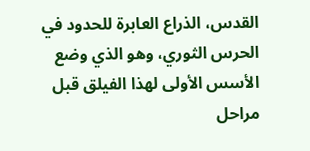القدس، الذراع العابرة للحدود في الحرس الثوري، وهو الذي وضع الأسس الأولى لهذا الفيلق قبل مراحل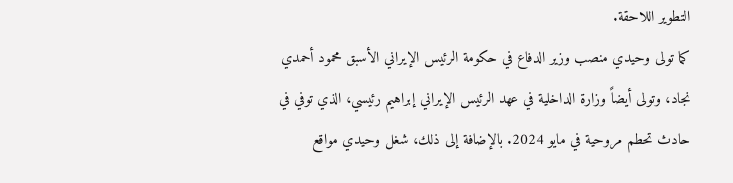التطوير اللاحقة.
كما تولى وحيدي منصب وزير الدفاع في حكومة الرئيس الإيراني الأسبق محمود أحمدي نجاد، وتولى أيضاً وزارة الداخلية في عهد الرئيس الإيراني إبراهيم رئيسي، الذي توفي في حادث تحطم مروحية في مايو 2024. بالإضافة إلى ذلك، شغل وحيدي مواقع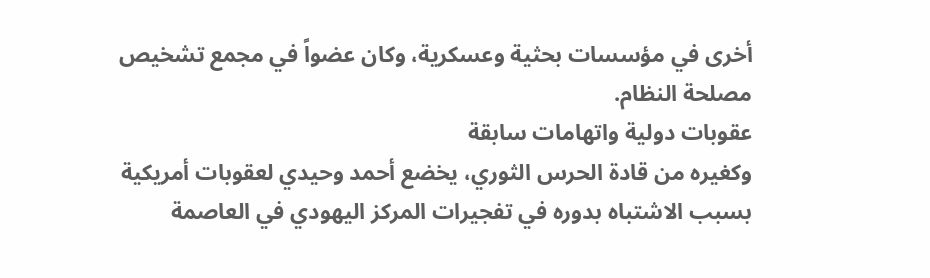أخرى في مؤسسات بحثية وعسكرية، وكان عضواً في مجمع تشخيص مصلحة النظام.
عقوبات دولية واتهامات سابقة
وكغيره من قادة الحرس الثوري، يخضع أحمد وحيدي لعقوبات أمريكية بسبب الاشتباه بدوره في تفجيرات المركز اليهودي في العاصمة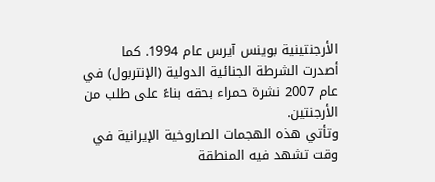الأرجنتينية بوينس آيرس عام 1994. كما أصدرت الشرطة الجنائية الدولية (الإنتربول) في عام 2007 نشرة حمراء بحقه بناءً على طلب من الأرجنتين.
وتأتي هذه الهجمات الصاروخية الإيرانية في وقت تشهد فيه المنطقة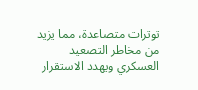توترات متصاعدة، مما يزيد من مخاطر التصعيد العسكري ويهدد الاستقرار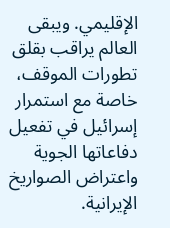الإقليمي. ويبقى العالم يراقب بقلق تطورات الموقف، خاصة مع استمرار إسرائيل في تفعيل دفاعاتها الجوية واعتراض الصواريخ الإيرانية.